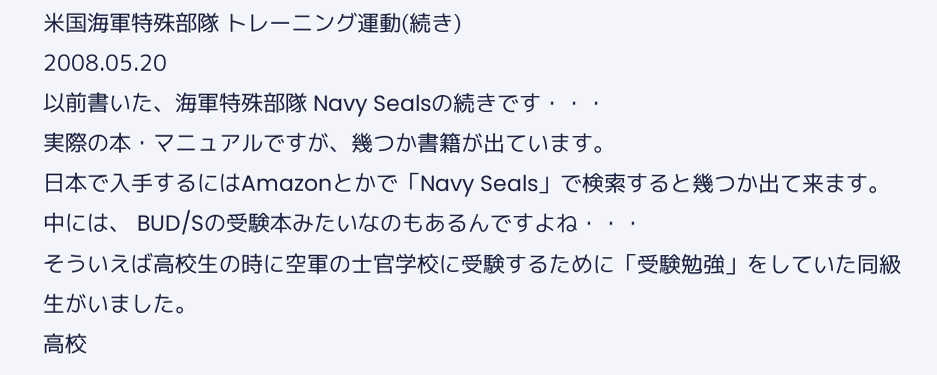米国海軍特殊部隊 トレーニング運動(続き)
2008.05.20
以前書いた、海軍特殊部隊 Navy Sealsの続きです・・・
実際の本・マニュアルですが、幾つか書籍が出ています。
日本で入手するにはAmazonとかで「Navy Seals」で検索すると幾つか出て来ます。 中には、 BUD/Sの受験本みたいなのもあるんですよね・・・
そういえば高校生の時に空軍の士官学校に受験するために「受験勉強」をしていた同級生がいました。
高校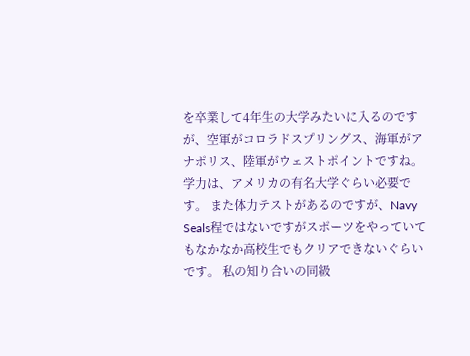を卒業して4年生の大学みたいに入るのですが、空軍がコロラドスプリングス、海軍がアナポリス、陸軍がウェストポイントですね。
学力は、アメリカの有名大学ぐらい必要です。 また体力テストがあるのですが、Navy Seals程ではないですがスポーツをやっていてもなかなか高校生でもクリアできないぐらいです。 私の知り合いの同級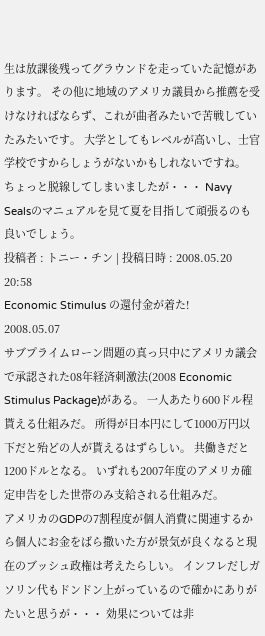生は放課後残ってグラウンドを走っていた記憶があります。 その他に地域のアメリカ議員から推薦を受けなければならず、これが曲者みたいで苦戦していたみたいです。 大学としてもレベルが高いし、士官学校ですからしょうがないかもしれないですね。
ちょっと脱線してしまいましたが・・・ Navy Sealsのマニュアルを見て夏を目指して頑張るのも良いでしょう。
投稿者 : トニー・チン | 投稿日時 : 2008.05.20 20:58
Economic Stimulus の還付金が着た!
2008.05.07
サブプライムローン問題の真っ只中にアメリカ議会で承認された08年経済刺激法(2008 Economic Stimulus Package)がある。 一人あたり600ドル程貰える仕組みだ。 所得が日本円にして1000万円以下だと殆どの人が貰えるはずらしい。 共働きだと1200ドルとなる。 いずれも2007年度のアメリカ確定申告をした世帯のみ支給される仕組みだ。
アメリカのGDPの7割程度が個人消費に関連するから個人にお金をばら撒いた方が景気が良くなると現在のブッシュ政権は考えたらしい。 インフレだしガソリン代もドンドン上がっているので確かにありがたいと思うが・・・ 効果については非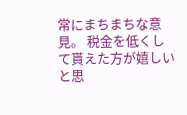常にまちまちな意見。 税金を低くして貰えた方が嬉しいと思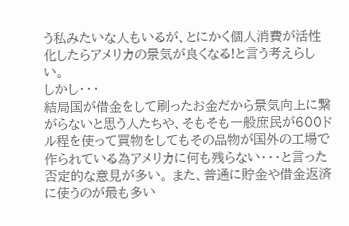う私みたいな人もいるが、とにかく個人消費が活性化したらアメリカの景気が良くなる!と言う考えらしい。
しかし・・・
結局国が借金をして刷ったお金だから景気向上に繋がらないと思う人たちや、そもそも一般庶民が600ドル程を使って買物をしてもその品物が国外の工場で作られている為アメリカに何も残らない・・・と言った否定的な意見が多い。 また、普通に貯金や借金返済に使うのが最も多い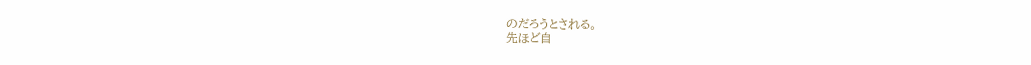のだろうとされる。
先ほど自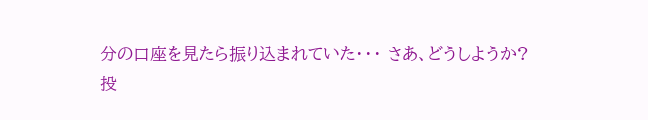分の口座を見たら振り込まれていた・・・ さあ、どうしようか?
投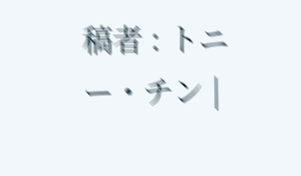稿者 : トニー・チン |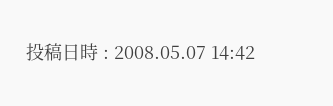投稿日時 : 2008.05.07 14:42